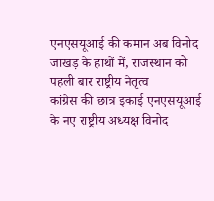एनएसयूआई की कमान अब विनोद जाखड़ के हाथों में, राजस्थान को पहली बार राष्ट्रीय नेतृत्व
कांग्रेस की छात्र इकाई एनएसयूआई के नए राष्ट्रीय अध्यक्ष विनोद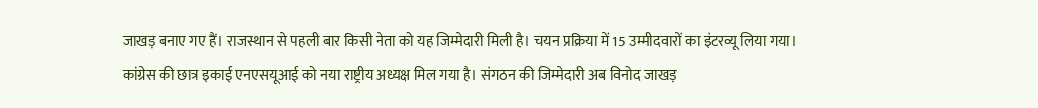जाखड़ बनाए गए हैं। राजस्थान से पहली बार किसी नेता को यह जिम्मेदारी मिली है। चयन प्रक्रिया में 15 उम्मीदवारों का इंटरव्यू लिया गया।
कांग्रेस की छात्र इकाई एनएसयूआई को नया राष्ट्रीय अध्यक्ष मिल गया है। संगठन की जिम्मेदारी अब विनोद जाखड़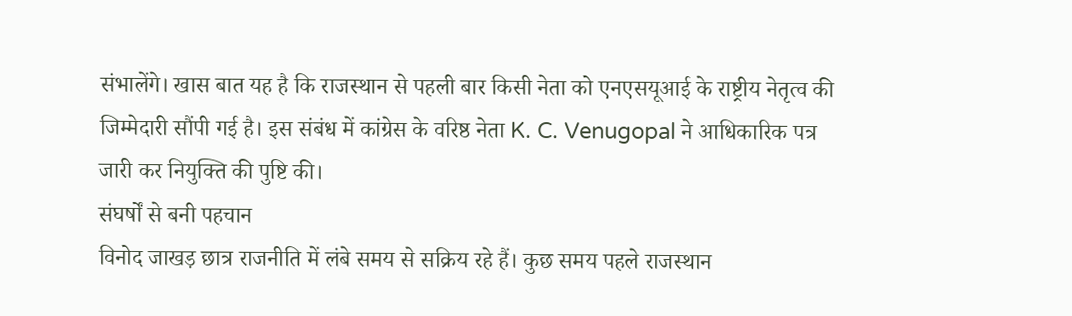संभालेंगे। खास बात यह है कि राजस्थान से पहली बार किसी नेता को एनएसयूआई के राष्ट्रीय नेतृत्व की जिम्मेदारी सौंपी गई है। इस संबंध में कांग्रेस के वरिष्ठ नेता K. C. Venugopal ने आधिकारिक पत्र जारी कर नियुक्ति की पुष्टि की।
संघर्षों से बनी पहचान
विनोद जाखड़ छात्र राजनीति में लंबे समय से सक्रिय रहे हैं। कुछ समय पहले राजस्थान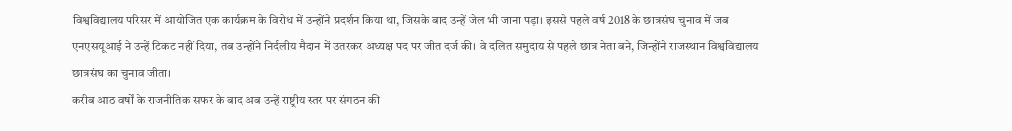विश्वविद्यालय परिसर में आयोजित एक कार्यक्रम के विरोध में उन्होंने प्रदर्शन किया था, जिसके बाद उन्हें जेल भी जाना पड़ा। इससे पहले वर्ष 2018 के छात्रसंघ चुनाव में जब एनएसयूआई ने उन्हें टिकट नहीं दिया, तब उन्होंने निर्दलीय मैदान में उतरकर अध्यक्ष पद पर जीत दर्ज की। वे दलित समुदाय से पहले छात्र नेता बने, जिन्होंने राजस्थान विश्वविद्यालय छात्रसंघ का चुनाव जीता।
करीब आठ वर्षों के राजनीतिक सफर के बाद अब उन्हें राष्ट्रीय स्तर पर संगठन की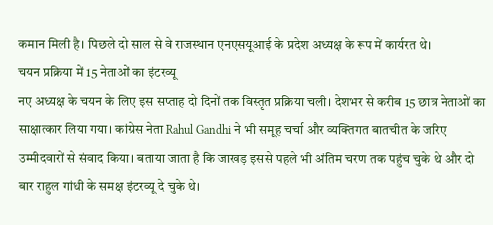कमान मिली है। पिछले दो साल से वे राजस्थान एनएसयूआई के प्रदेश अध्यक्ष के रूप में कार्यरत थे।
चयन प्रक्रिया में 15 नेताओं का इंटरव्यू
नए अध्यक्ष के चयन के लिए इस सप्ताह दो दिनों तक विस्तृत प्रक्रिया चली। देशभर से करीब 15 छात्र नेताओं का साक्षात्कार लिया गया। कांग्रेस नेता Rahul Gandhi ने भी समूह चर्चा और व्यक्तिगत बातचीत के जरिए उम्मीदवारों से संवाद किया। बताया जाता है कि जाखड़ इससे पहले भी अंतिम चरण तक पहुंच चुके थे और दो बार राहुल गांधी के समक्ष इंटरव्यू दे चुके थे।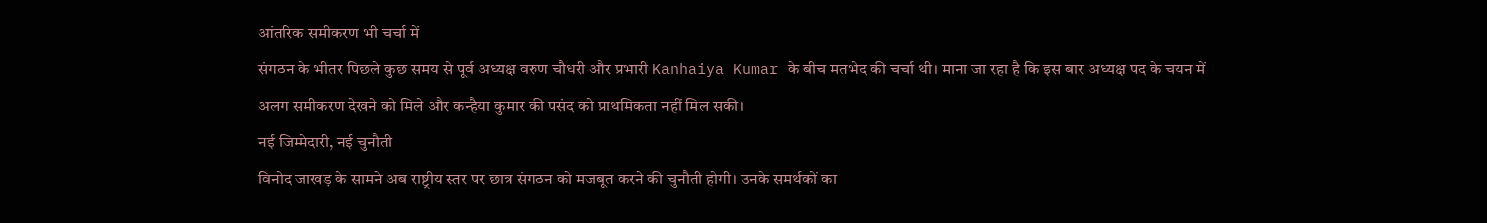आंतरिक समीकरण भी चर्चा में
संगठन के भीतर पिछले कुछ समय से पूर्व अध्यक्ष वरुण चौधरी और प्रभारी Kanhaiya Kumar के बीच मतभेद की चर्चा थी। माना जा रहा है कि इस बार अध्यक्ष पद के चयन में अलग समीकरण देखने को मिले और कन्हैया कुमार की पसंद को प्राथमिकता नहीं मिल सकी।
नई जिम्मेदारी, नई चुनौती
विनोद जाखड़ के सामने अब राष्ट्रीय स्तर पर छात्र संगठन को मजबूत करने की चुनौती होगी। उनके समर्थकों का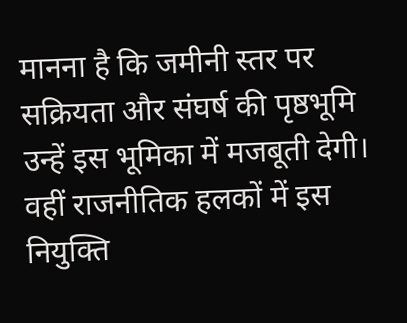मानना है कि जमीनी स्तर पर सक्रियता और संघर्ष की पृष्ठभूमि उन्हें इस भूमिका में मजबूती देगी। वहीं राजनीतिक हलकों में इस नियुक्ति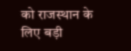को राजस्थान के लिए बड़ी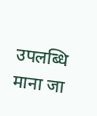उपलब्धि माना जा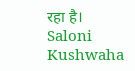रहा है।
Saloni Kushwaha